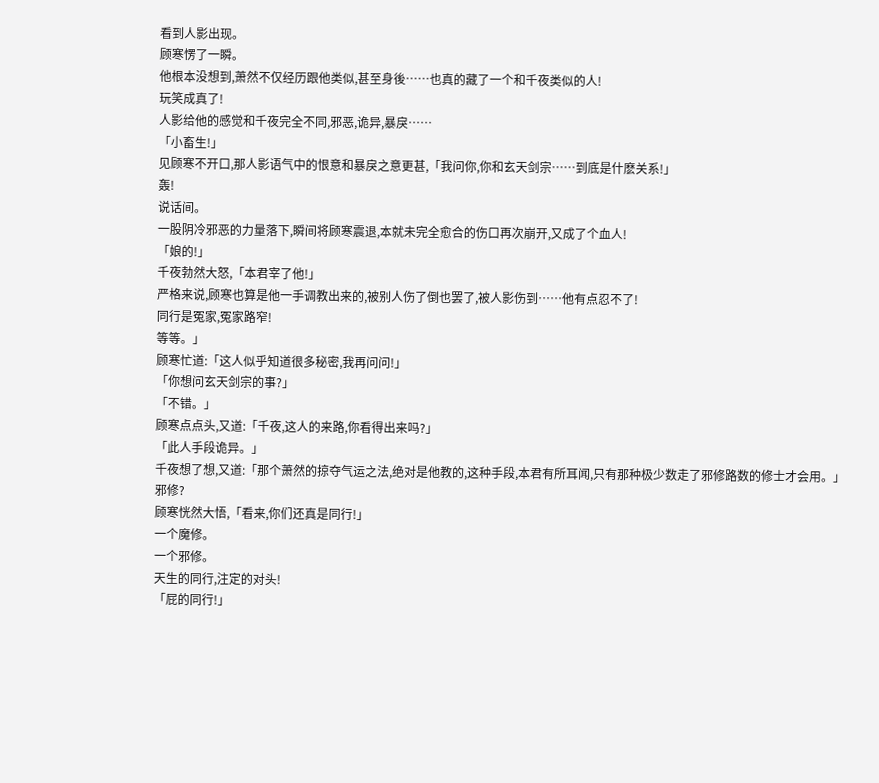看到人影出现。
顾寒愣了一瞬。
他根本没想到,萧然不仅经历跟他类似,甚至身後……也真的藏了一个和千夜类似的人!
玩笑成真了!
人影给他的感觉和千夜完全不同,邪恶,诡异,暴戾……
「小畜生!」
见顾寒不开口,那人影语气中的恨意和暴戾之意更甚,「我问你,你和玄天剑宗……到底是什麽关系!」
轰!
说话间。
一股阴冷邪恶的力量落下,瞬间将顾寒震退,本就未完全愈合的伤口再次崩开,又成了个血人!
「娘的!」
千夜勃然大怒,「本君宰了他!」
严格来说,顾寒也算是他一手调教出来的,被别人伤了倒也罢了,被人影伤到……他有点忍不了!
同行是冤家,冤家路窄!
等等。」
顾寒忙道:「这人似乎知道很多秘密,我再问问!」
「你想问玄天剑宗的事?」
「不错。」
顾寒点点头,又道:「千夜,这人的来路,你看得出来吗?」
「此人手段诡异。」
千夜想了想,又道:「那个萧然的掠夺气运之法,绝对是他教的,这种手段,本君有所耳闻,只有那种极少数走了邪修路数的修士才会用。」
邪修?
顾寒恍然大悟,「看来,你们还真是同行!」
一个魔修。
一个邪修。
天生的同行,注定的对头!
「屁的同行!」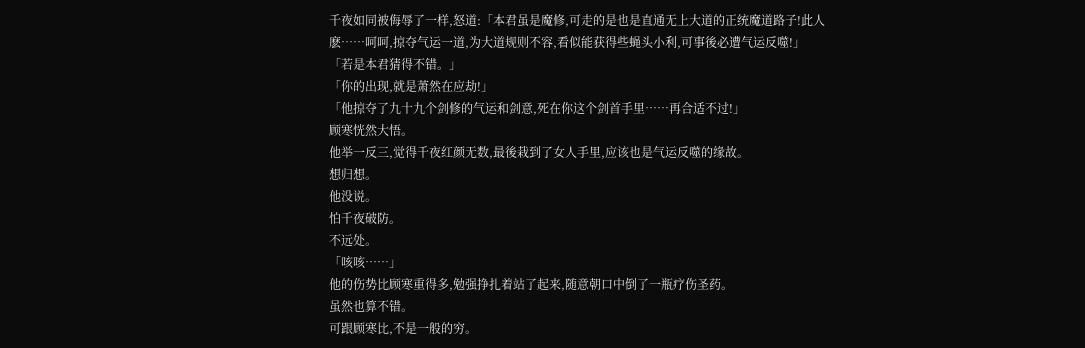千夜如同被侮辱了一样,怒道:「本君虽是魔修,可走的是也是直通无上大道的正统魔道路子!此人麽……呵呵,掠夺气运一道,为大道规则不容,看似能获得些蝇头小利,可事後必遭气运反噬!」
「若是本君猜得不错。」
「你的出现,就是萧然在应劫!」
「他掠夺了九十九个剑修的气运和剑意,死在你这个剑首手里……再合适不过!」
顾寒恍然大悟。
他举一反三,觉得千夜红颜无数,最後栽到了女人手里,应该也是气运反噬的缘故。
想归想。
他没说。
怕千夜破防。
不远处。
「咳咳……」
他的伤势比顾寒重得多,勉强挣扎着站了起来,随意朝口中倒了一瓶疗伤圣药。
虽然也算不错。
可跟顾寒比,不是一般的穷。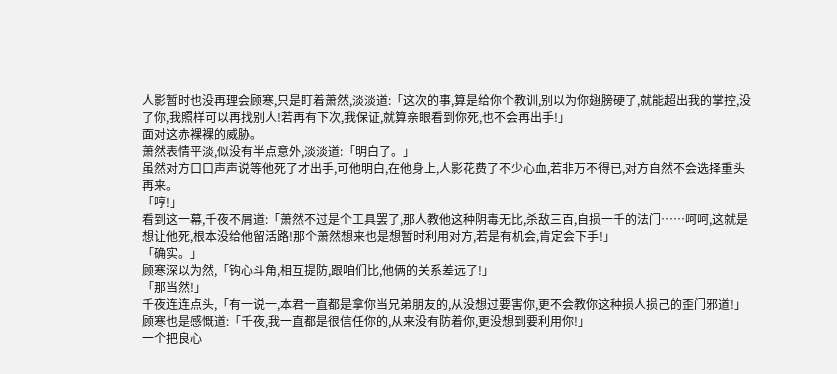人影暂时也没再理会顾寒,只是盯着萧然,淡淡道:「这次的事,算是给你个教训,别以为你翅膀硬了,就能超出我的掌控,没了你,我照样可以再找别人!若再有下次,我保证,就算亲眼看到你死,也不会再出手!」
面对这赤裸裸的威胁。
萧然表情平淡,似没有半点意外,淡淡道:「明白了。」
虽然对方口口声声说等他死了才出手,可他明白,在他身上,人影花费了不少心血,若非万不得已,对方自然不会选择重头再来。
「哼!」
看到这一幕,千夜不屑道:「萧然不过是个工具罢了,那人教他这种阴毒无比,杀敌三百,自损一千的法门……呵呵,这就是想让他死,根本没给他留活路!那个萧然想来也是想暂时利用对方,若是有机会,肯定会下手!」
「确实。」
顾寒深以为然,「钩心斗角,相互提防,跟咱们比,他俩的关系差远了!」
「那当然!」
千夜连连点头,「有一说一,本君一直都是拿你当兄弟朋友的,从没想过要害你,更不会教你这种损人损己的歪门邪道!」
顾寒也是感慨道:「千夜,我一直都是很信任你的,从来没有防着你,更没想到要利用你!」
一个把良心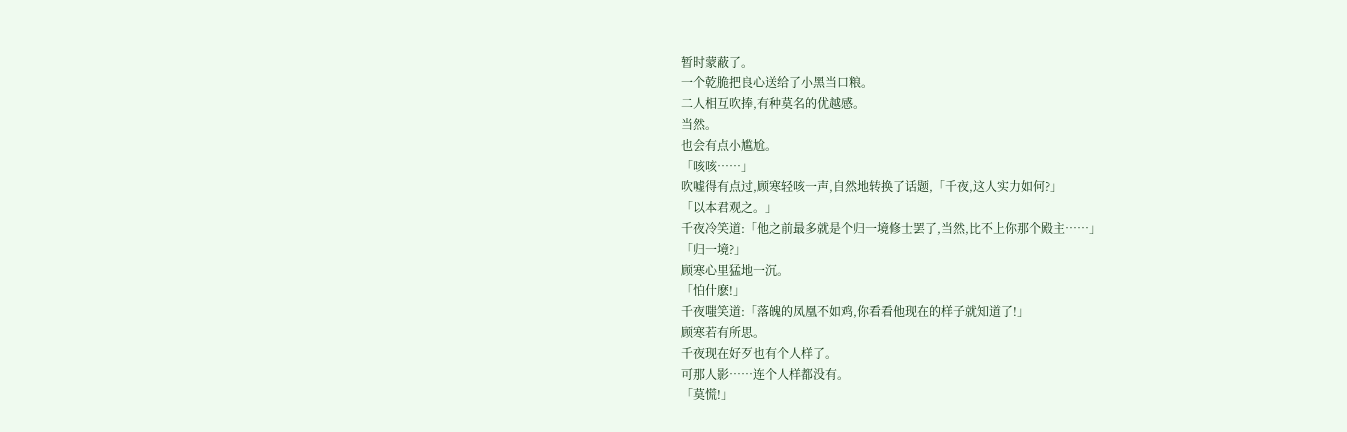暂时蒙蔽了。
一个乾脆把良心送给了小黑当口粮。
二人相互吹捧,有种莫名的优越感。
当然。
也会有点小尴尬。
「咳咳……」
吹嘘得有点过,顾寒轻咳一声,自然地转换了话题,「千夜,这人实力如何?」
「以本君观之。」
千夜冷笑道:「他之前最多就是个归一境修士罢了,当然,比不上你那个殿主……」
「归一境?」
顾寒心里猛地一沉。
「怕什麽!」
千夜嗤笑道:「落魄的凤凰不如鸡,你看看他现在的样子就知道了!」
顾寒若有所思。
千夜现在好歹也有个人样了。
可那人影……连个人样都没有。
「莫慌!」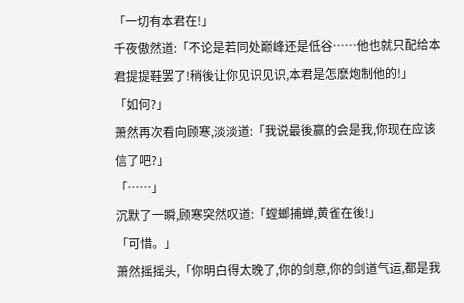「一切有本君在!」
千夜傲然道:「不论是若同处巅峰还是低谷……他也就只配给本君提提鞋罢了!稍後让你见识见识,本君是怎麽炮制他的!」
「如何?」
萧然再次看向顾寒,淡淡道:「我说最後赢的会是我,你现在应该信了吧?」
「……」
沉默了一瞬,顾寒突然叹道:「螳螂捕蝉,黄雀在後!」
「可惜。」
萧然摇摇头,「你明白得太晚了,你的剑意,你的剑道气运,都是我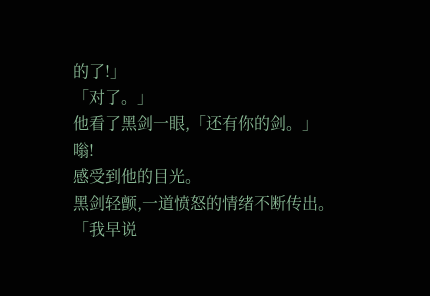的了!」
「对了。」
他看了黑剑一眼,「还有你的剑。」
嗡!
感受到他的目光。
黑剑轻颤,一道愤怒的情绪不断传出。
「我早说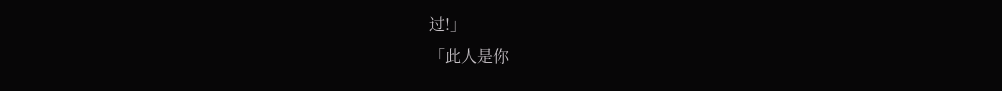过!」
「此人是你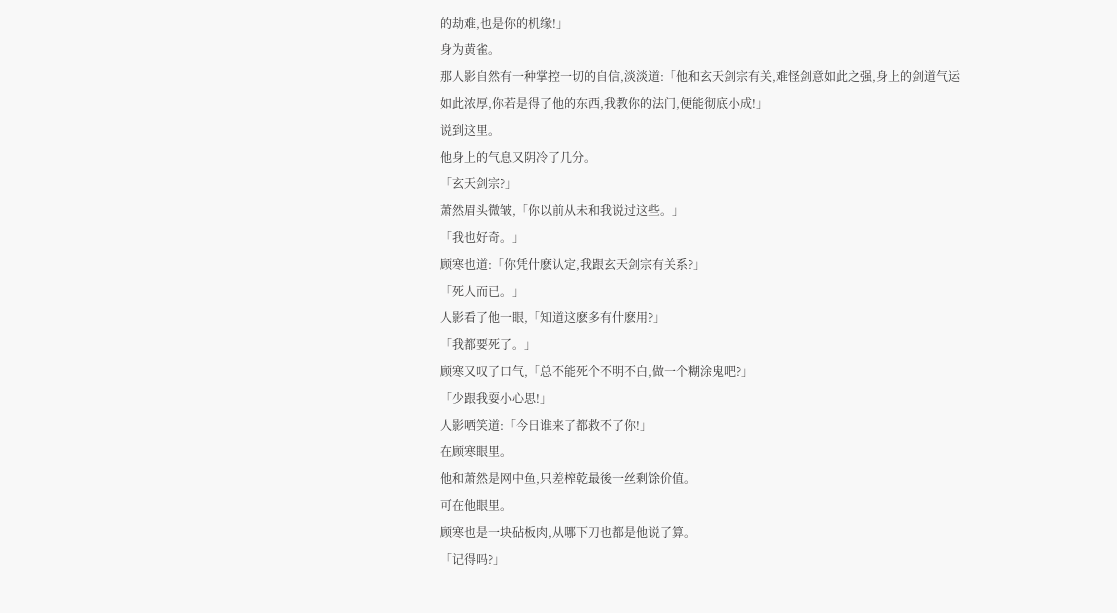的劫难,也是你的机缘!」
身为黄雀。
那人影自然有一种掌控一切的自信,淡淡道:「他和玄天剑宗有关,难怪剑意如此之强,身上的剑道气运如此浓厚,你若是得了他的东西,我教你的法门,便能彻底小成!」
说到这里。
他身上的气息又阴冷了几分。
「玄天剑宗?」
萧然眉头微皱,「你以前从未和我说过这些。」
「我也好奇。」
顾寒也道:「你凭什麽认定,我跟玄天剑宗有关系?」
「死人而已。」
人影看了他一眼,「知道这麽多有什麽用?」
「我都要死了。」
顾寒又叹了口气,「总不能死个不明不白,做一个糊涂鬼吧?」
「少跟我耍小心思!」
人影哂笑道:「今日谁来了都救不了你!」
在顾寒眼里。
他和萧然是网中鱼,只差榨乾最後一丝剩馀价值。
可在他眼里。
顾寒也是一块砧板肉,从哪下刀也都是他说了算。
「记得吗?」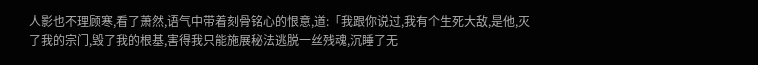人影也不理顾寒,看了萧然,语气中带着刻骨铭心的恨意,道:「我跟你说过,我有个生死大敌,是他,灭了我的宗门,毁了我的根基,害得我只能施展秘法逃脱一丝残魂,沉睡了无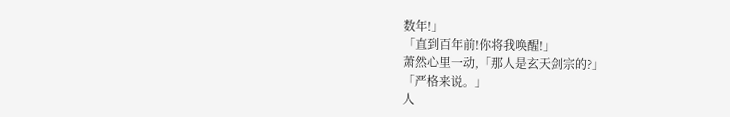数年!」
「直到百年前!你将我唤醒!」
萧然心里一动,「那人是玄天剑宗的?」
「严格来说。」
人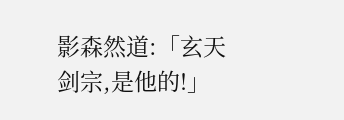影森然道:「玄天剑宗,是他的!」